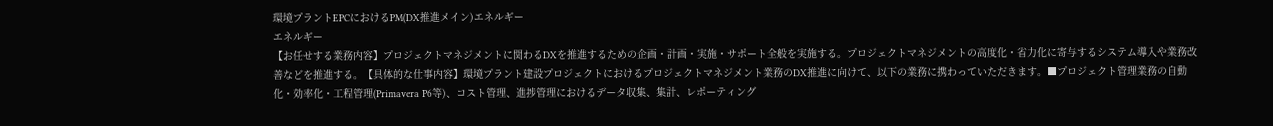環境プラントEPCにおけるPM(DX推進メイン)エネルギー
エネルギー
【お任せする業務内容】プロジェクトマネジメントに関わるDXを推進するための企画・計画・実施・サポート全般を実施する。プロジェクトマネジメントの高度化・省力化に寄与するシステム導入や業務改善などを推進する。【具体的な仕事内容】環境プラント建設プロジェクトにおけるプロジェクトマネジメント業務のDX推進に向けて、以下の業務に携わっていただきます。■プロジェクト管理業務の自動化・効率化・工程管理(Primavera P6等)、コスト管理、進捗管理におけるデータ収集、集計、レポーティング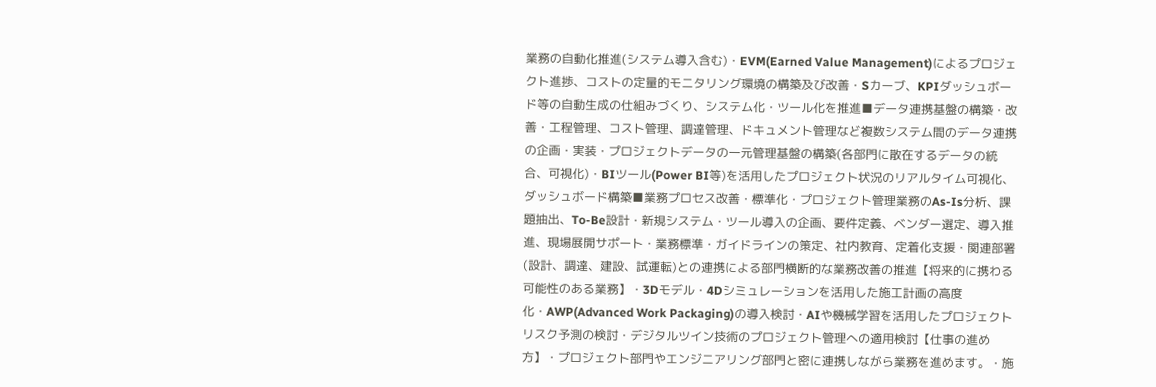業務の自動化推進(システム導入含む)・EVM(Earned Value Management)によるプロジェクト進捗、コストの定量的モニタリング環境の構築及び改善・Sカーブ、KPIダッシュボード等の自動生成の仕組みづくり、システム化・ツール化を推進■データ連携基盤の構築・改善・工程管理、コスト管理、調達管理、ドキュメント管理など複数システム間のデータ連携の企画・実装・プロジェクトデータの一元管理基盤の構築(各部門に散在するデータの統合、可視化)・BIツール(Power BI等)を活用したプロジェクト状況のリアルタイム可視化、ダッシュボード構築■業務プロセス改善・標準化・プロジェクト管理業務のAs-Is分析、課題抽出、To-Be設計・新規システム・ツール導入の企画、要件定義、ベンダー選定、導入推進、現場展開サポート・業務標準・ガイドラインの策定、社内教育、定着化支援・関連部署(設計、調達、建設、試運転)との連携による部門横断的な業務改善の推進【将来的に携わる可能性のある業務】・3Dモデル・4Dシミュレーションを活用した施工計画の高度化・AWP(Advanced Work Packaging)の導入検討・AIや機械学習を活用したプロジェクトリスク予測の検討・デジタルツイン技術のプロジェクト管理への適用検討【仕事の進め方】・プロジェクト部門やエンジニアリング部門と密に連携しながら業務を進めます。・施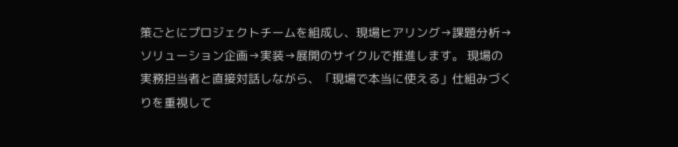策ごとにプロジェクトチームを組成し、現場ヒアリング→課題分析→ソリューション企画→実装→展開のサイクルで推進します。 現場の実務担当者と直接対話しながら、「現場で本当に使える」仕組みづくりを重視して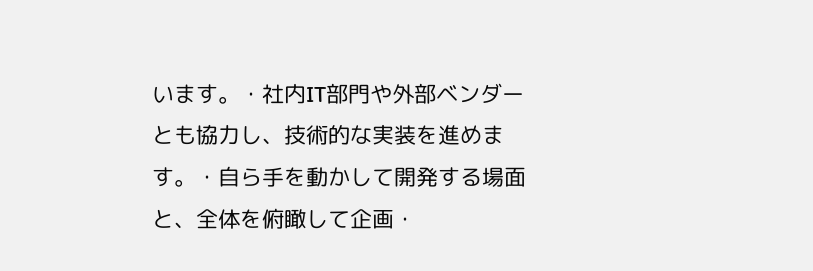います。・社内IT部門や外部ベンダーとも協力し、技術的な実装を進めます。・自ら手を動かして開発する場面と、全体を俯瞰して企画・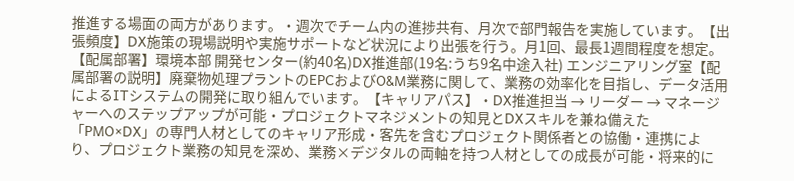推進する場面の両方があります。・週次でチーム内の進捗共有、月次で部門報告を実施しています。【出張頻度】DX施策の現場説明や実施サポートなど状況により出張を行う。月1回、最長1週間程度を想定。【配属部署】環境本部 開発センター(約40名)DX推進部(19名:うち9名中途入社) エンジニアリング室【配属部署の説明】廃棄物処理プラントのEPCおよびO&M業務に関して、業務の効率化を目指し、データ活用によるITシステムの開発に取り組んでいます。【キャリアパス】・DX推進担当 → リーダー → マネージャーへのステップアップが可能・プロジェクトマネジメントの知見とDXスキルを兼ね備えた「PMO×DX」の専門人材としてのキャリア形成・客先を含むプロジェクト関係者との協働・連携により、プロジェクト業務の知見を深め、業務×デジタルの両軸を持つ人材としての成長が可能・将来的に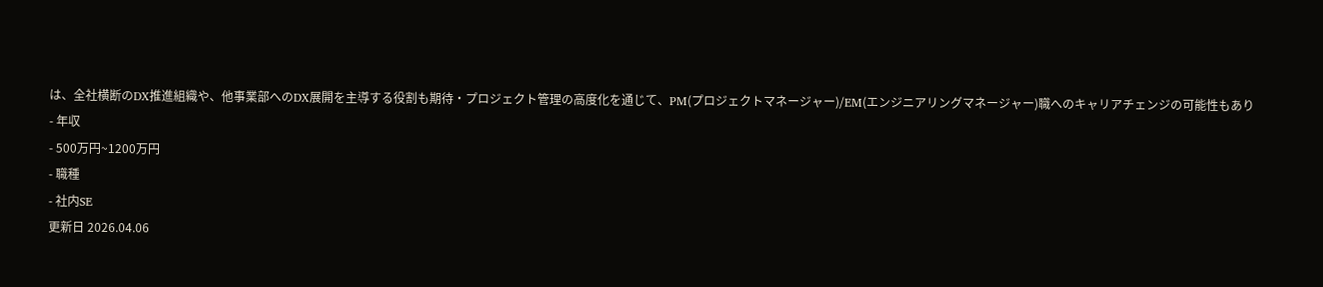は、全社横断のDX推進組織や、他事業部へのDX展開を主導する役割も期待・プロジェクト管理の高度化を通じて、PM(プロジェクトマネージャー)/EM(エンジニアリングマネージャー)職へのキャリアチェンジの可能性もあり
- 年収
- 500万円~1200万円
- 職種
- 社内SE
更新日 2026.04.06